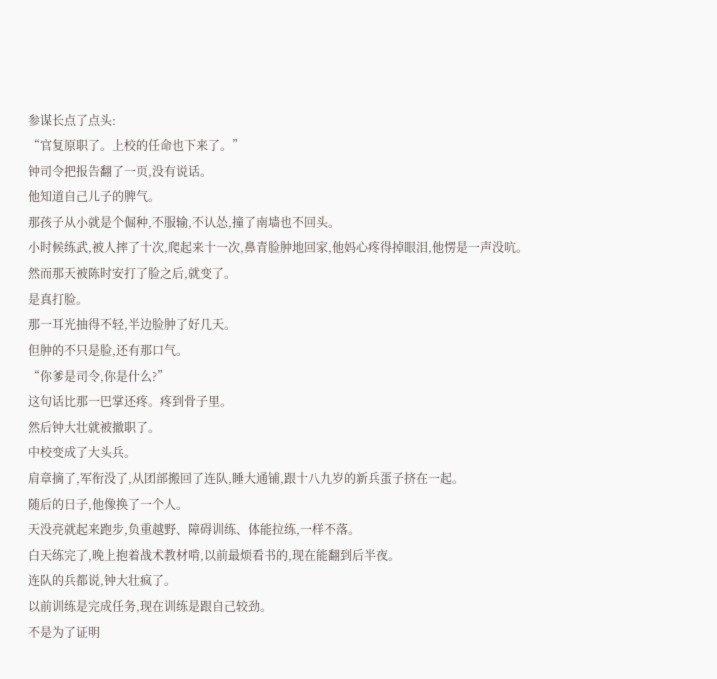参谋长点了点头:
“官复原职了。上校的任命也下来了。”
钟司令把报告翻了一页,没有说话。
他知道自己儿子的脾气。
那孩子从小就是个倔种,不服输,不认怂,撞了南墙也不回头。
小时候练武,被人摔了十次,爬起来十一次,鼻青脸肿地回家,他妈心疼得掉眼泪,他愣是一声没吭。
然而那天被陈时安打了脸之后,就变了。
是真打脸。
那一耳光抽得不轻,半边脸肿了好几天。
但肿的不只是脸,还有那口气。
“你爹是司令,你是什么?”
这句话比那一巴掌还疼。疼到骨子里。
然后钟大壮就被撤职了。
中校变成了大头兵。
肩章摘了,军衔没了,从团部搬回了连队,睡大通铺,跟十八九岁的新兵蛋子挤在一起。
随后的日子,他像换了一个人。
天没亮就起来跑步,负重越野、障碍训练、体能拉练,一样不落。
白天练完了,晚上抱着战术教材啃,以前最烦看书的,现在能翻到后半夜。
连队的兵都说,钟大壮疯了。
以前训练是完成任务,现在训练是跟自己较劲。
不是为了证明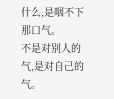什么,是咽不下那口气。
不是对别人的气,是对自己的气。